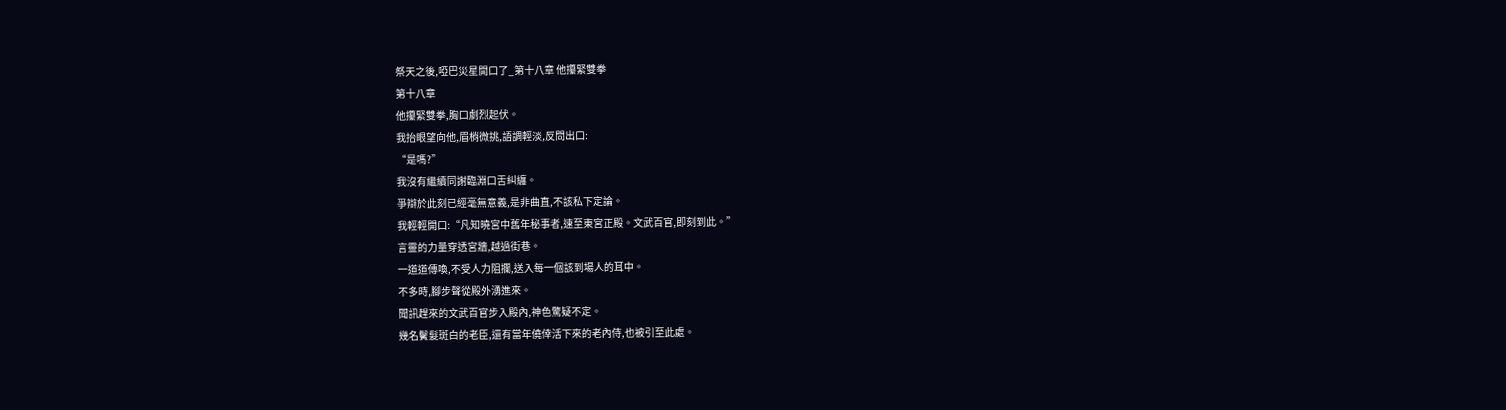祭天之後,啞巴災星開口了_第十八章 他攥緊雙拳
第十八章
他攥緊雙拳,胸口劇烈起伏。
我抬眼望向他,眉梢微挑,語調輕淡,反問出口:
“是嗎?”
我沒有繼續同謝臨淵口舌糾纏。
爭辯於此刻已經毫無意義,是非曲直,不該私下定論。
我輕輕開口:“凡知曉宮中舊年秘事者,速至東宮正殿。文武百官,即刻到此。”
言靈的力量穿透宮牆,越過街巷。
一道道傳喚,不受人力阻攔,送入每一個該到場人的耳中。
不多時,腳步聲從殿外湧進來。
聞訊趕來的文武百官步入殿內,神色驚疑不定。
幾名鬢髮斑白的老臣,還有當年僥倖活下來的老內侍,也被引至此處。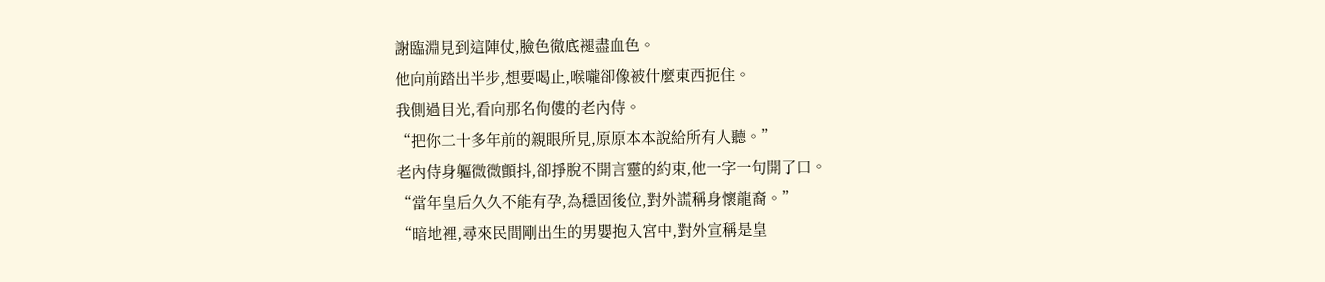謝臨淵見到這陣仗,臉色徹底褪盡血色。
他向前踏出半步,想要喝止,喉嚨卻像被什麼東西扼住。
我側過目光,看向那名佝僂的老內侍。
“把你二十多年前的親眼所見,原原本本說給所有人聽。”
老內侍身軀微微顫抖,卻掙脫不開言靈的約束,他一字一句開了口。
“當年皇后久久不能有孕,為穩固後位,對外謊稱身懷龍裔。”
“暗地裡,尋來民間剛出生的男嬰抱入宮中,對外宣稱是皇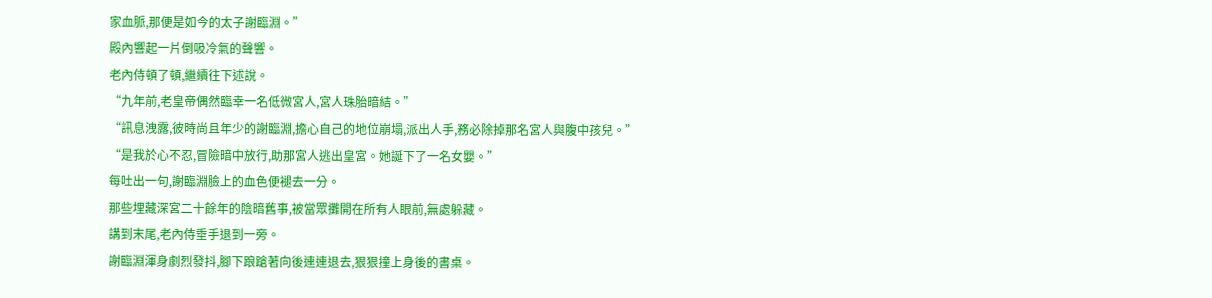家血脈,那便是如今的太子謝臨淵。”
殿內響起一片倒吸冷氣的聲響。
老內侍頓了頓,繼續往下述說。
“九年前,老皇帝偶然臨幸一名低微宮人,宮人珠胎暗結。”
“訊息洩露,彼時尚且年少的謝臨淵,擔心自己的地位崩塌,派出人手,務必除掉那名宮人與腹中孩兒。”
“是我於心不忍,冒險暗中放行,助那宮人逃出皇宮。她誕下了一名女嬰。”
每吐出一句,謝臨淵臉上的血色便褪去一分。
那些埋藏深宮二十餘年的陰暗舊事,被當眾攤開在所有人眼前,無處躲藏。
講到末尾,老內侍垂手退到一旁。
謝臨淵渾身劇烈發抖,腳下踉蹌著向後連連退去,狠狠撞上身後的書桌。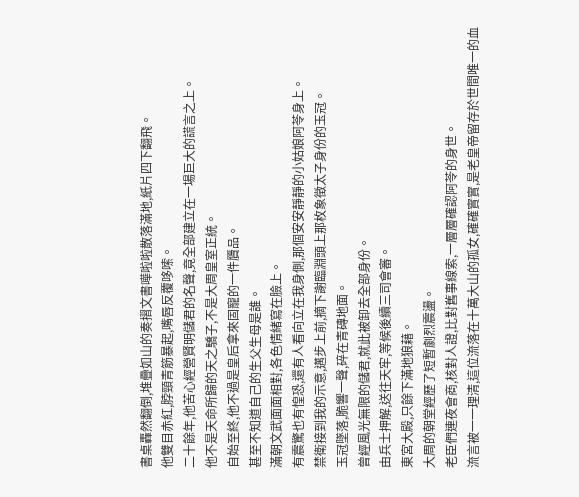書桌轟然翻倒,堆疊如山的奏摺文書嘩啦啦散落滿地,紙片四下翻飛。
他雙目赤紅,脖頸青筋暴起,嘴唇反覆哆嗦。
二十餘年,他苦心經營賢明儲君的名聲,竟全部建立在一場巨大的謊言之上。
他不是天命所歸的天之驕子,不是大周皇室正統。
自始至終,他不過是皇后拿來固寵的一件贗品。
甚至不知道自己的生父生母是誰。
滿朝文武面面相對,各色情緒寫在臉上。
有震驚也有惶恐,還有人看向立在我身側,那個安安靜靜的小姑娘阿苓身上。
禁衛接到我的示意,邁步上前,摘下謝臨淵頭上那枚象徵太子身份的玉冠。
玉冠墜落,脆響一聲,碎在青磚地面。
曾經風光無限的儲君,就此被卸去全部身份。
由兵士押解,送往天牢,等候後續三司會審。
東宮大殿,只餘下滿地狼藉。
大周的朝堂經歷了短暫劇烈震盪。
老臣們連夜會商,核對人證,比對舊事線索,一層層確認阿苓的身世。
流言被一一理清,這位流落在十萬大山的孤女,確確實實,是老皇帝留存於世間唯一的血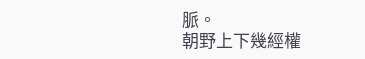脈。
朝野上下幾經權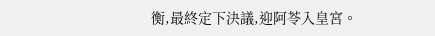衡,最終定下決議,迎阿苓入皇宮。